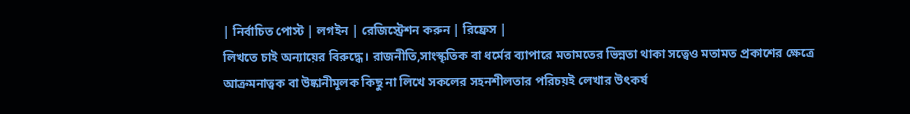| নির্বাচিত পোস্ট | লগইন | রেজিস্ট্রেশন করুন | রিফ্রেস |
লিখতে চাই অন্যায়ের বিরুদ্ধে। রাজনীতি,সাংস্কৃতিক বা ধর্মের ব্যাপারে মতামতের ভিন্নতা থাকা সত্বেও মতামত প্রকাশের ক্ষেত্রে আক্রমনাত্বক বা উষ্কানীমূলক কিছু না লিখে সকলের সহনশীলতার পরিচয়ই লেখার উৎকর্ষ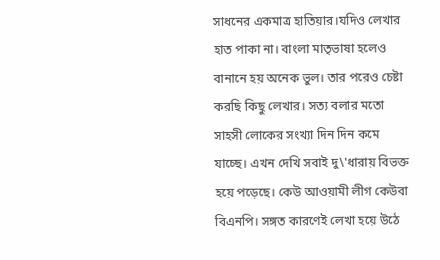সাধনের একমাত্র হাতিয়ার।যদিও লেখার হাত পাকা না। বাংলা মাতৃভাষা হলেও বানানে হয় অনেক ভুল। তার পরেও চেষ্টা করছি কিছু লেখার। সত্য বলার মতো সাহসী লোকের সংখ্যা দিন দিন কমে যাচ্ছে। এখন দেখি সবাই দু\'ধারায় বিভক্ত হয়ে পড়েছে। কেউ আওয়ামী লীগ কেউবা বিএনপি। সঙ্গত কারণেই লেখা হয়ে উঠে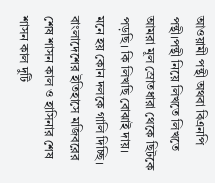আওয়ামী পন্থী অথবা বিএনপি পন্থী।পন্থী নিয়ে লিখতে লিখতে আমরা মূল স্রোতধারা থেকে ছিটকে পড়ছি। কি লিখছি বোঝাই দায়। মনে হয় কোন দলকে গালি দিচ্ছি।
বাংলাদেশের ইতিহাসে মজিবরের শেষ শাসন কাল ও হাসিনার শেষ শাসন কাল দুটি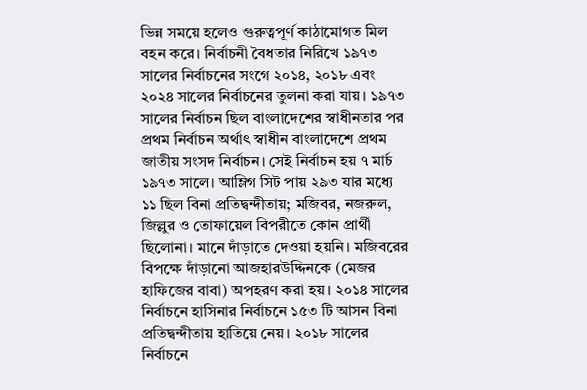ভিন্ন সময়ে হলেও গুরুত্বপূর্ণ কাঠামোগত মিল বহন করে। নির্বাচনী বৈধতার নিরিখে ১৯৭৩ সালের নির্বাচনের সংগে ২০১৪, ২০১৮ এবং ২০২৪ সালের নির্বাচনের তুলনা করা যায়। ১৯৭৩ সালের নির্বাচন ছিল বাংলাদেশের স্বাধীনতার পর প্রথম নির্বাচন অর্থাৎ স্বাধীন বাংলাদেশে প্রথম জাতীয় সংসদ নির্বাচন। সেই নির্বাচন হয় ৭ মার্চ ১৯৭৩ সালে। আম্লিগ সিট পায় ২৯৩ যার মধ্যে ১১ ছিল বিনা প্রতিদ্বন্দীতায়; মজিবর, নজরুল, জিল্লুর ও তোফায়েল বিপরীতে কোন প্রার্থী ছিলোনা। মানে দাঁড়াতে দেওয়া হয়নি। মজিবরের বিপক্ষে দাঁড়ানো আজহারউদ্দিনকে (মেজর হাফিজের বাবা) অপহরণ করা হয়। ২০১৪ সালের নির্বাচনে হাসিনার নির্বাচনে ১৫৩ টি আসন বিনা প্রতিদ্বন্দীতায় হাতিয়ে নেয়। ২০১৮ সালের নির্বাচনে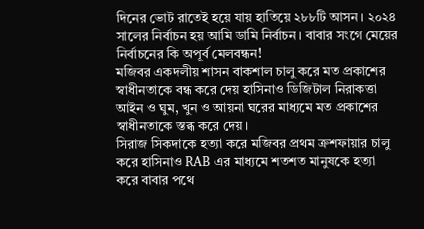দিনের ভোট রাতেই হয়ে যায় হাতিয়ে ২৮৮টি আসন। ২০২৪ সালের নির্বাচন হয় আমি ডামি নির্বাচন। বাবার সংগে মেয়ের নির্বাচনের কি অপূর্ব মেলবন্ধন!
মজিবর একদলীয় শাসন বাকশাল চালু করে মত প্রকাশের স্বাধীনতাকে বন্ধ করে দেয় হাসিনাও ডিজিটাল নিরাকত্তা আইন ও ঘুম, খুন ও আয়না ঘরের মাধ্যমে মত প্রকাশের স্বাধীনতাকে স্তব্ধ করে দেয়।
সিরাজ সিকদাকে হত্যা করে মজিবর প্রথম ক্রশফায়ার চালু করে হাসিনাও RAB এর মাধ্যমে শতশত মানুষকে হত্যা করে বাবার পথে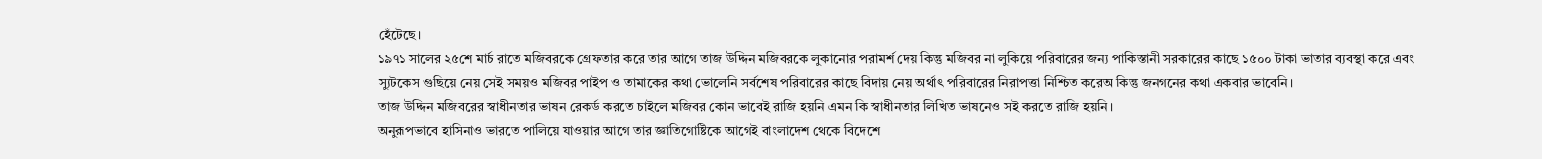হেঁটেছে।
১৯৭১ সালের ২৫শে মার্চ রাতে মজিবরকে গ্রেফতার করে তার আগে তাজ উদ্দিন মজিবরকে লুকানোর পরামর্শ দেয় কিন্তু মজিবর না লুকিয়ে পরিবারের জন্য পাকিস্তানী সরকারের কাছে ১৫০০ টাকা ভাতার ব্যবস্থা করে এবং স্যুটকেস গুছিয়ে নেয় সেই সময়ও মজিবর পাইপ ও তামাকের কথা ভোলেনি সর্বশেষ পরিবারের কাছে বিদায় নেয় অর্থাৎ পরিবারের নিরাপত্তা নিশ্চিত করেঅ কিন্তু জনগনের কথা একবার ভাবেনি।
তাজ উদ্দিন মজিবরের স্বাধীনতার ভাষন রেকর্ড করতে চাইলে মজিবর কোন ভাবেই রাজি হয়নি এমন কি স্বাধীনতার লিখিত ভাষনেও সই করতে রাজি হয়নি।
অনুরূপভাবে হাসিনাও ভারতে পালিয়ে যাওয়ার আগে তার জ্ঞাতিগোষ্টিকে আগেই বাংলাদেশ থেকে বিদেশে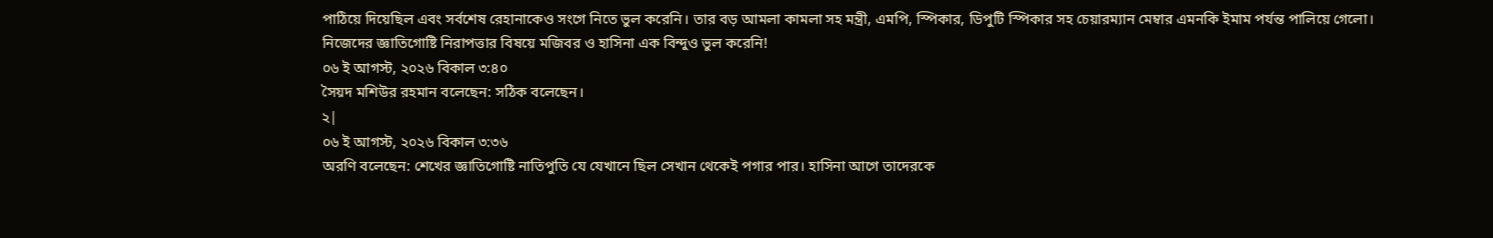পাঠিয়ে দিয়েছিল এবং সর্বশেষ রেহানাকেও সংগে নিতে ভুল করেনি। তার বড় আমলা কামলা সহ মন্ত্রী, এমপি, স্পিকার, ডিপুটি স্পিকার সহ চেয়ারম্যান মেম্বার এমনকি ইমাম পর্যন্ত পালিয়ে গেলো।
নিজেদের জ্ঞাতিগোষ্টি নিরাপত্তার বিষয়ে মজিবর ও হাসিনা এক বিন্দুও ভুল করেনি!
০৬ ই আগস্ট, ২০২৬ বিকাল ৩:৪০
সৈয়দ মশিউর রহমান বলেছেন: সঠিক বলেছেন।
২|
০৬ ই আগস্ট, ২০২৬ বিকাল ৩:৩৬
অরণি বলেছেন: শেখের জ্ঞাতিগোষ্টি নাতিপুতি যে যেখানে ছিল সেখান থেকেই পগার পার। হাসিনা আগে তাদেরকে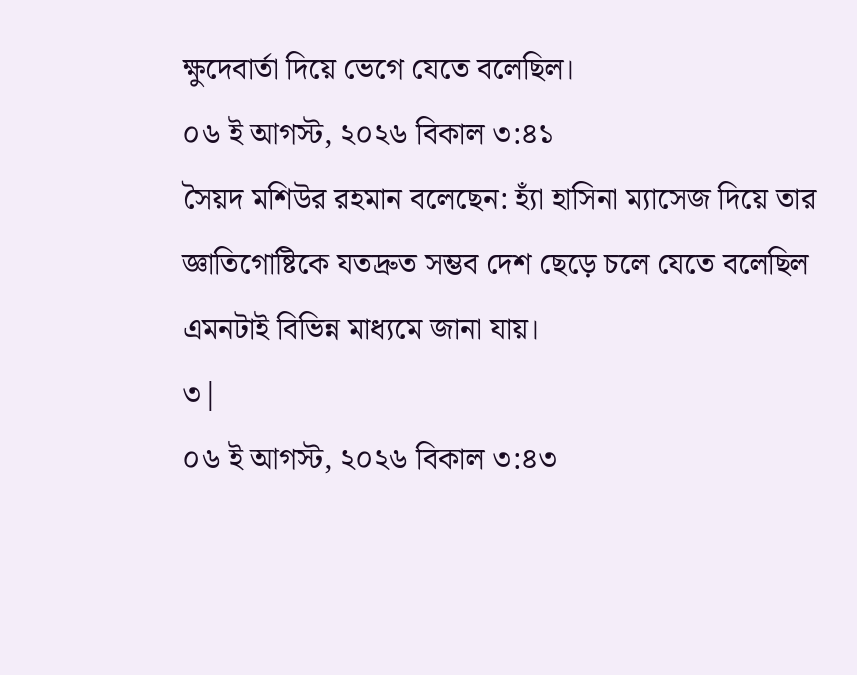ক্ষুদেবার্তা দিয়ে ভেগে যেতে বলেছিল।
০৬ ই আগস্ট, ২০২৬ বিকাল ৩:৪১
সৈয়দ মশিউর রহমান বলেছেন: হ্যাঁ হাসিনা ম্যাসেজ দিয়ে তার জ্ঞাতিগোষ্টিকে যতদ্রুত সম্ভব দেশ ছেড়ে চলে যেতে বলেছিল এমনটাই বিভিন্ন মাধ্যমে জানা যায়।
৩|
০৬ ই আগস্ট, ২০২৬ বিকাল ৩:৪৩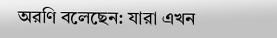অরণি বলেছেন: যারা এখন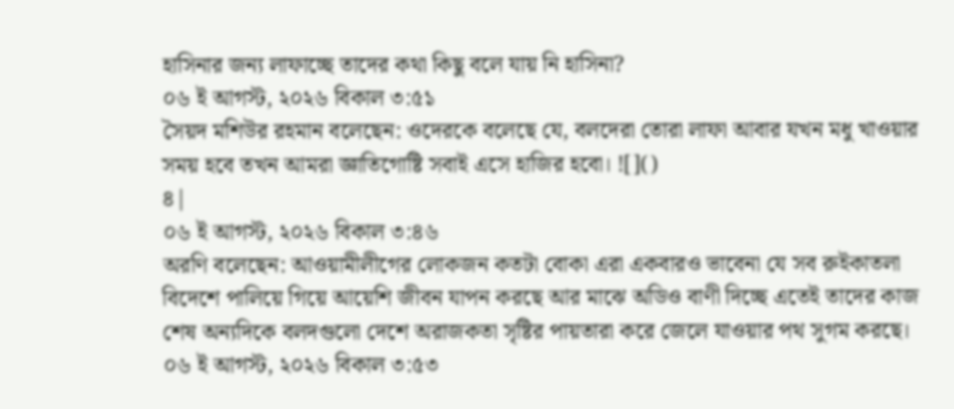হাসিনার জন্য লাফাচ্ছে তাদের কথা কিছু বলে যায় নি হাসিনা?
০৬ ই আগস্ট, ২০২৬ বিকাল ৩:৫১
সৈয়দ মশিউর রহমান বলেছেন: ওদেরকে বলেছে যে, বলদেরা তোরা লাফা আবার যখন মধু খাওয়ার সময় হবে তখন আমরা জ্ঞাতিগোষ্টি সবাই এসে হাজির হবো। ![]()
৪|
০৬ ই আগস্ট, ২০২৬ বিকাল ৩:৪৬
অরণি বলেছেন: আওয়ামীলীগের লোকজন কতটা বোকা এরা একবারও ভাবেনা যে সব রুইকাতলা বিদেশে পালিয়ে গিয়ে আয়েশি জীবন যাপন করছে আর মাঝে অডিও বাণী দিচ্ছে এতেই তাদের কাজ শেষ অন্যদিকে বলদগুলো দেশে অরাজকতা সৃষ্টির পায়তারা করে জেলে যাওয়ার পথ সুগম করছে।
০৬ ই আগস্ট, ২০২৬ বিকাল ৩:৫৩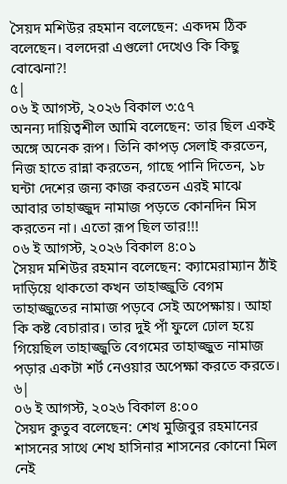সৈয়দ মশিউর রহমান বলেছেন: একদম ঠিক বলেছেন। বলদেরা এগুলো দেখেও কি কিছু বোঝেনা?!
৫|
০৬ ই আগস্ট, ২০২৬ বিকাল ৩:৫৭
অনন্য দায়িত্বশীল আমি বলেছেন: তার ছিল একই অঙ্গে অনেক রূপ। তিনি কাপড় সেলাই করতেন, নিজ হাতে রান্না করতেন, গাছে পানি দিতেন, ১৮ ঘন্টা দেশের জন্য কাজ করতেন এরই মাঝে আবার তাহাজ্জুদ নামাজ পড়তে কোনদিন মিস করতেন না। এতো রূপ ছিল তার!!!
০৬ ই আগস্ট, ২০২৬ বিকাল ৪:০১
সৈয়দ মশিউর রহমান বলেছেন: ক্যামেরাম্যান ঠাঁই দাড়িয়ে থাকতো কখন তাহাজ্জুতি বেগম তাহাজ্জুতের নামাজ পড়বে সেই অপেক্ষায়। আহা কি কষ্ট বেচারার। তার দুই পাঁ ফুলে ঢোল হয়ে গিয়েছিল তাহাজ্জুতি বেগমের তাহাজ্জুত নামাজ পড়ার একটা শর্ট নেওয়ার অপেক্ষা করতে করতে।
৬|
০৬ ই আগস্ট, ২০২৬ বিকাল ৪:০০
সৈয়দ কুতুব বলেছেন: শেখ মুজিবুর রহমানের শাসনের সাথে শেখ হাসিনার শাসনের কোনো মিল নেই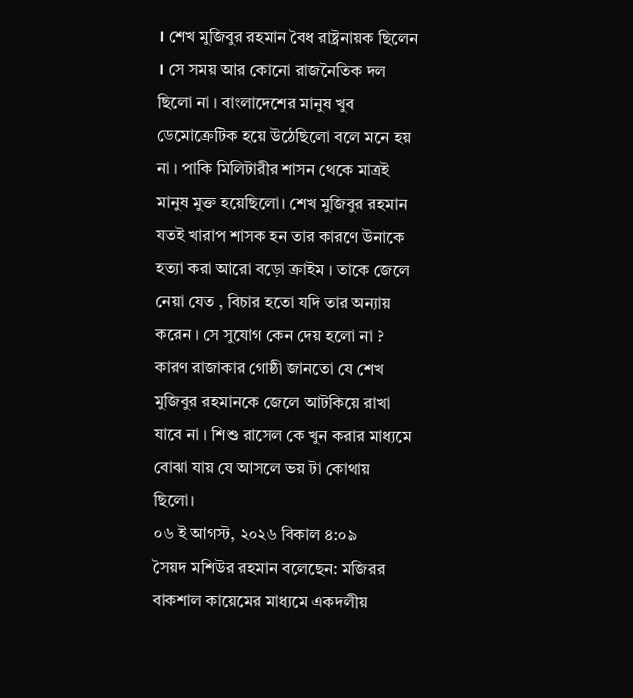। শেখ মুজিবুর রহমান বৈধ রাষ্ট্রনায়ক ছিলেন । সে সময় আর কোনো রাজনৈতিক দল ছিলো না । বাংলাদেশের মানুষ খুব ডেমোক্রেটিক হয়ে উঠেছিলো বলে মনে হয় না । পাকি মিলিটারীর শাসন থেকে মাত্রই মানুষ মুক্ত হয়েছিলো। শেখ মুজিবুর রহমান যতই খারাপ শাসক হন তার কারণে উনাকে হত্যা করা আরো বড়ো ক্রাইম । তাকে জেলে নেয়া যেত , বিচার হতো যদি তার অন্যায় করেন । সে সুযোগ কেন দেয় হলো না ? কারণ রাজাকার গোষ্ঠী জানতো যে শেখ মুজিবুর রহমানকে জেলে আটকিয়ে রাখা যাবে না । শিশু রাসেল কে খুন করার মাধ্যমে বোঝা যায় যে আসলে ভয় টা কোথায় ছিলো।
০৬ ই আগস্ট, ২০২৬ বিকাল ৪:০৯
সৈয়দ মশিউর রহমান বলেছেন: মজিরর বাকশাল কায়েমের মাধ্যমে একদলীয়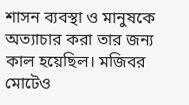শাসন ব্যবস্থা ও মানুষকে অত্যাচার করা তার জন্য কাল হয়েছিল। মজিবর মোটেও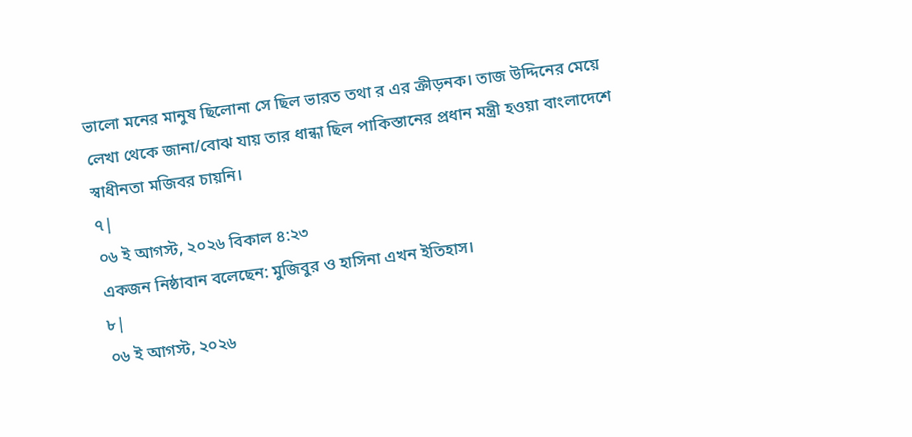ভালো মনের মানুষ ছিলোনা সে ছিল ভারত তথা র এর ক্রীড়নক। তাজ উদ্দিনের মেয়ে লেখা থেকে জানা/বোঝ যায় তার ধান্ধা ছিল পাকিস্তানের প্রধান মন্ত্রী হওয়া বাংলাদেশে স্বাধীনতা মজিবর চায়নি।
৭|
০৬ ই আগস্ট, ২০২৬ বিকাল ৪:২৩
একজন নিষ্ঠাবান বলেছেন: মুজিবুর ও হাসিনা এখন ইতিহাস।
৮|
০৬ ই আগস্ট, ২০২৬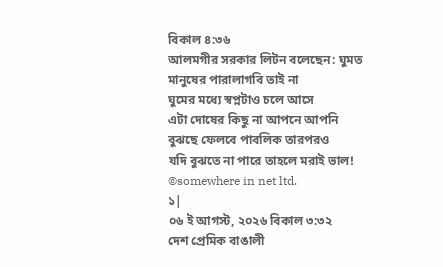বিকাল ৪:৩৬
আলমগীর সরকার লিটন বলেছেন: ঘুমত মানুষের পারালাগবি তাই না
ঘুমের মধ্যে স্বপ্নটাও চলে আসে
এটা দোষের কিছু না আপনে আপনি
বুঝছে ফেলবে পাবলিক তারপরও
যদি বুঝতে না পারে তাহলে মরাই ভাল!
©somewhere in net ltd.
১|
০৬ ই আগস্ট, ২০২৬ বিকাল ৩:৩২
দেশ প্রেমিক বাঙালী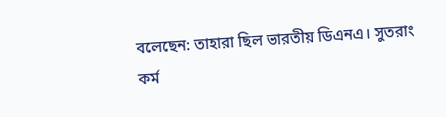বলেছেন: তাহারা ছিল ভারতীয় ডিএনএ। সুতরাং কর্ম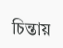চিন্তায়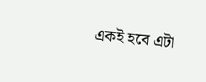একই হবে এটা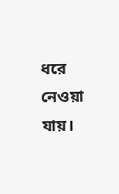ধরে নেওয়া যায়।